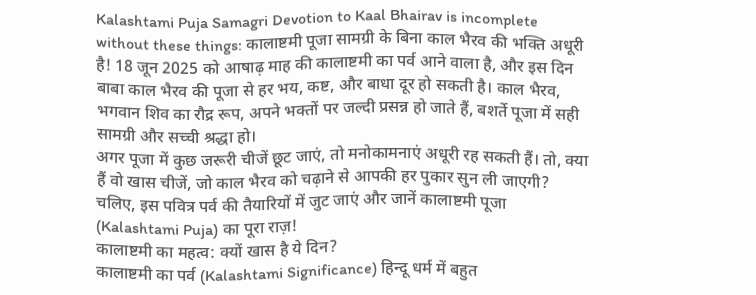Kalashtami Puja Samagri Devotion to Kaal Bhairav is incomplete without these things: कालाष्टमी पूजा सामग्री के बिना काल भैरव की भक्ति अधूरी है! 18 जून 2025 को आषाढ़ माह की कालाष्टमी का पर्व आने वाला है, और इस दिन बाबा काल भैरव की पूजा से हर भय, कष्ट, और बाधा दूर हो सकती है। काल भैरव, भगवान शिव का रौद्र रूप, अपने भक्तों पर जल्दी प्रसन्न हो जाते हैं, बशर्ते पूजा में सही सामग्री और सच्ची श्रद्धा हो।
अगर पूजा में कुछ जरूरी चीजें छूट जाएं, तो मनोकामनाएं अधूरी रह सकती हैं। तो, क्या हैं वो खास चीजें, जो काल भैरव को चढ़ाने से आपकी हर पुकार सुन ली जाएगी? चलिए, इस पवित्र पर्व की तैयारियों में जुट जाएं और जानें कालाष्टमी पूजा (Kalashtami Puja) का पूरा राज़!
कालाष्टमी का महत्व: क्यों खास है ये दिन?
कालाष्टमी का पर्व (Kalashtami Significance) हिन्दू धर्म में बहुत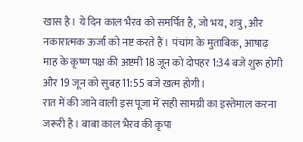खास है। ये दिन काल भैरव को समर्पित है, जो भय, शत्रु, और नकारात्मक ऊर्जा को नष्ट करते हैं। पंचांग के मुताबिक, आषाढ़ माह के कृष्ण पक्ष की अष्टमी 18 जून को दोपहर 1:34 बजे शुरू होगी और 19 जून को सुबह 11:55 बजे खत्म होगी।
रात में की जाने वाली इस पूजा में सही सामग्री का इस्तेमाल करना जरूरी है। बाबा काल भैरव की कृपा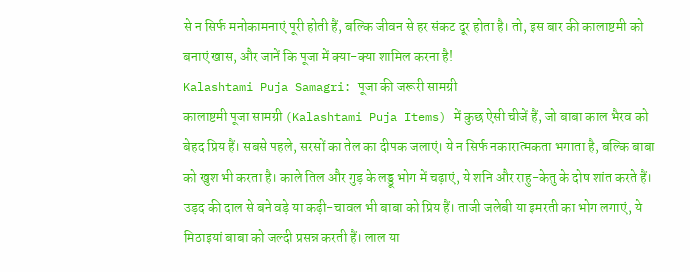से न सिर्फ मनोकामनाएं पूरी होती हैं, बल्कि जीवन से हर संकट दूर होता है। तो, इस बार की कालाष्टमी को बनाएं खास, और जानें कि पूजा में क्या-क्या शामिल करना है!
Kalashtami Puja Samagri: पूजा की जरूरी सामग्री
कालाष्टमी पूजा सामग्री (Kalashtami Puja Items) में कुछ ऐसी चीजें हैं, जो बाबा काल भैरव को बेहद प्रिय हैं। सबसे पहले, सरसों का तेल का दीपक जलाएं। ये न सिर्फ नकारात्मकता भगाता है, बल्कि बाबा को खुश भी करता है। काले तिल और गुड़ के लड्डू भोग में चढ़ाएं, ये शनि और राहु-केतु के दोष शांत करते हैं।
उड़द की दाल से बने वड़े या कढ़ी-चावल भी बाबा को प्रिय हैं। ताजी जलेबी या इमरती का भोग लगाएं, ये मिठाइयां बाबा को जल्दी प्रसन्न करती हैं। लाल या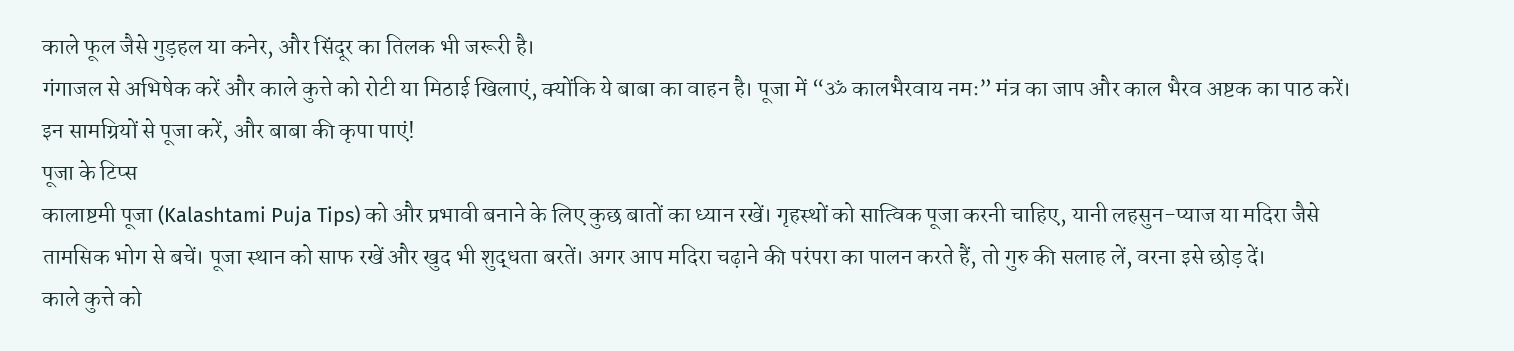काले फूल जैसे गुड़हल या कनेर, और सिंदूर का तिलक भी जरूरी है।
गंगाजल से अभिषेक करें और काले कुत्ते को रोटी या मिठाई खिलाएं, क्योंकि ये बाबा का वाहन है। पूजा में “ॐ कालभैरवाय नमः” मंत्र का जाप और काल भैरव अष्टक का पाठ करें। इन सामग्रियों से पूजा करें, और बाबा की कृपा पाएं!
पूजा के टिप्स
कालाष्टमी पूजा (Kalashtami Puja Tips) को और प्रभावी बनाने के लिए कुछ बातों का ध्यान रखें। गृहस्थों को सात्विक पूजा करनी चाहिए, यानी लहसुन-प्याज या मदिरा जैसे तामसिक भोग से बचें। पूजा स्थान को साफ रखें और खुद भी शुद्धता बरतें। अगर आप मदिरा चढ़ाने की परंपरा का पालन करते हैं, तो गुरु की सलाह लें, वरना इसे छोड़ दें।
काले कुत्ते को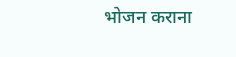भोजन कराना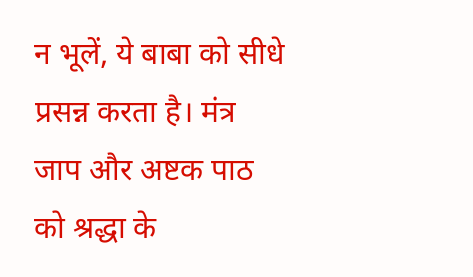न भूलें, ये बाबा को सीधे प्रसन्न करता है। मंत्र जाप और अष्टक पाठ को श्रद्धा के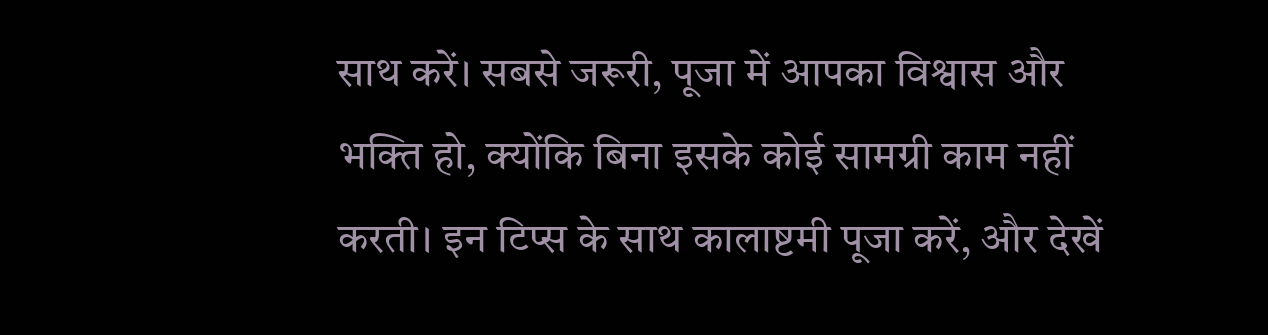साथ करें। सबसे जरूरी, पूजा में आपका विश्वास और भक्ति हो, क्योंकि बिना इसके कोई सामग्री काम नहीं करती। इन टिप्स के साथ कालाष्टमी पूजा करें, और देखें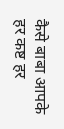कैसे बाबा आपके हर कष्ट हर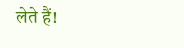लेते हैं!